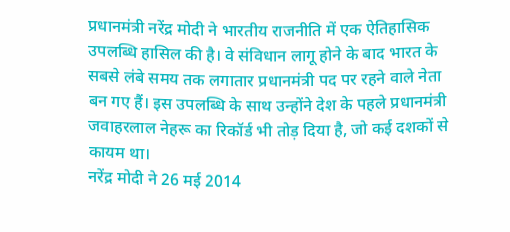प्रधानमंत्री नरेंद्र मोदी ने भारतीय राजनीति में एक ऐतिहासिक उपलब्धि हासिल की है। वे संविधान लागू होने के बाद भारत के सबसे लंबे समय तक लगातार प्रधानमंत्री पद पर रहने वाले नेता बन गए हैं। इस उपलब्धि के साथ उन्होंने देश के पहले प्रधानमंत्री जवाहरलाल नेहरू का रिकॉर्ड भी तोड़ दिया है, जो कई दशकों से कायम था।
नरेंद्र मोदी ने 26 मई 2014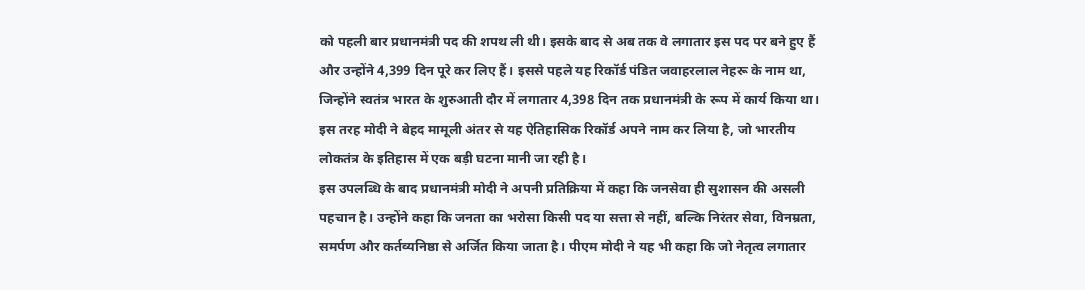को पहली बार प्रधानमंत्री पद की शपथ ली थी। इसके बाद से अब तक वे लगातार इस पद पर बने हुए हैं और उन्होंने 4,399 दिन पूरे कर लिए हैं। इससे पहले यह रिकॉर्ड पंडित जवाहरलाल नेहरू के नाम था, जिन्होंने स्वतंत्र भारत के शुरुआती दौर में लगातार 4,398 दिन तक प्रधानमंत्री के रूप में कार्य किया था। इस तरह मोदी ने बेहद मामूली अंतर से यह ऐतिहासिक रिकॉर्ड अपने नाम कर लिया है, जो भारतीय लोकतंत्र के इतिहास में एक बड़ी घटना मानी जा रही है।
इस उपलब्धि के बाद प्रधानमंत्री मोदी ने अपनी प्रतिक्रिया में कहा कि जनसेवा ही सुशासन की असली पहचान है। उन्होंने कहा कि जनता का भरोसा किसी पद या सत्ता से नहीं, बल्कि निरंतर सेवा, विनम्रता, समर्पण और कर्तव्यनिष्ठा से अर्जित किया जाता है। पीएम मोदी ने यह भी कहा कि जो नेतृत्व लगातार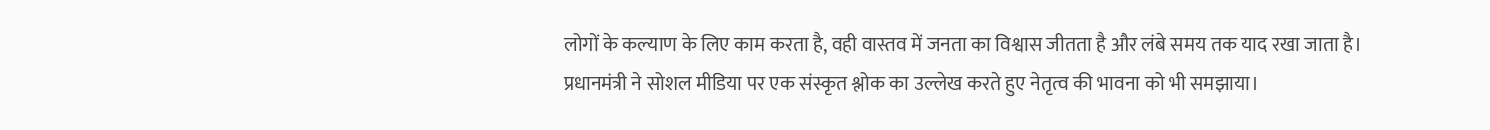लोगों के कल्याण के लिए काम करता है, वही वास्तव में जनता का विश्वास जीतता है और लंबे समय तक याद रखा जाता है।
प्रधानमंत्री ने सोशल मीडिया पर एक संस्कृत श्लोक का उल्लेख करते हुए नेतृत्व की भावना को भी समझाया।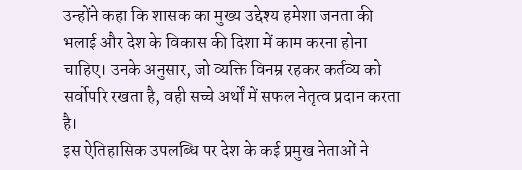उन्होंने कहा कि शासक का मुख्य उद्देश्य हमेशा जनता की भलाई और देश के विकास की दिशा में काम करना होना चाहिए। उनके अनुसार, जो व्यक्ति विनम्र रहकर कर्तव्य को सर्वोपरि रखता है, वही सच्चे अर्थों में सफल नेतृत्व प्रदान करता है।
इस ऐतिहासिक उपलब्धि पर देश के कई प्रमुख नेताओं ने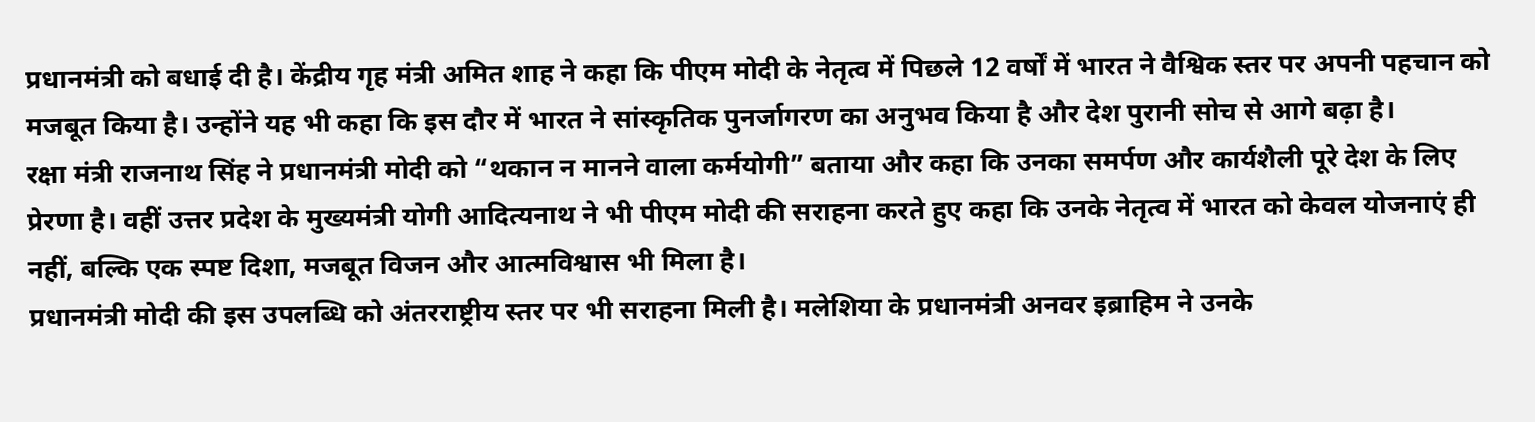प्रधानमंत्री को बधाई दी है। केंद्रीय गृह मंत्री अमित शाह ने कहा कि पीएम मोदी के नेतृत्व में पिछले 12 वर्षों में भारत ने वैश्विक स्तर पर अपनी पहचान को मजबूत किया है। उन्होंने यह भी कहा कि इस दौर में भारत ने सांस्कृतिक पुनर्जागरण का अनुभव किया है और देश पुरानी सोच से आगे बढ़ा है।
रक्षा मंत्री राजनाथ सिंह ने प्रधानमंत्री मोदी को “थकान न मानने वाला कर्मयोगी” बताया और कहा कि उनका समर्पण और कार्यशैली पूरे देश के लिए प्रेरणा है। वहीं उत्तर प्रदेश के मुख्यमंत्री योगी आदित्यनाथ ने भी पीएम मोदी की सराहना करते हुए कहा कि उनके नेतृत्व में भारत को केवल योजनाएं ही नहीं, बल्कि एक स्पष्ट दिशा, मजबूत विजन और आत्मविश्वास भी मिला है।
प्रधानमंत्री मोदी की इस उपलब्धि को अंतरराष्ट्रीय स्तर पर भी सराहना मिली है। मलेशिया के प्रधानमंत्री अनवर इब्राहिम ने उनके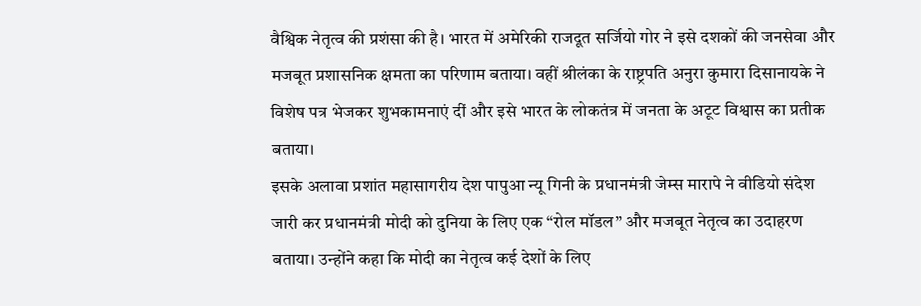वैश्विक नेतृत्व की प्रशंसा की है। भारत में अमेरिकी राजदूत सर्जियो गोर ने इसे दशकों की जनसेवा और मजबूत प्रशासनिक क्षमता का परिणाम बताया। वहीं श्रीलंका के राष्ट्रपति अनुरा कुमारा दिसानायके ने विशेष पत्र भेजकर शुभकामनाएं दीं और इसे भारत के लोकतंत्र में जनता के अटूट विश्वास का प्रतीक बताया।
इसके अलावा प्रशांत महासागरीय देश पापुआ न्यू गिनी के प्रधानमंत्री जेम्स मारापे ने वीडियो संदेश जारी कर प्रधानमंत्री मोदी को दुनिया के लिए एक “रोल मॉडल” और मजबूत नेतृत्व का उदाहरण बताया। उन्होंने कहा कि मोदी का नेतृत्व कई देशों के लिए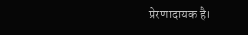प्रेरणादायक है।